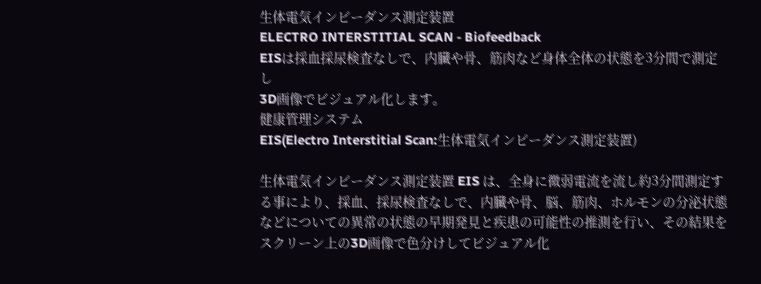生体電気インピーダンス測定装置
ELECTRO INTERSTITIAL SCAN - Biofeedback
EISは採血採尿検査なしで、内臓や骨、筋肉など身体全体の状態を3分間で測定し
3D画像でビジュアル化します。
健康管理システム
EIS(Electro Interstitial Scan:生体電気インピーダンス測定装置)

生体電気インピーダンス測定装置 EIS は、全身に微弱電流を流し約3分間測定する事により、採血、採尿検査なしで、内臓や骨、脳、筋肉、ホルモンの分泌状態などについての異常の状態の早期発見と疾患の可能性の推測を行い、その結果をスクリーン上の3D画像で色分けしてビジュアル化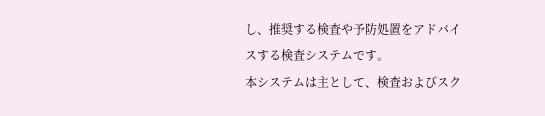し、推奨する検査や予防処置をアドバイスする検査システムです。
本システムは主として、検査およびスク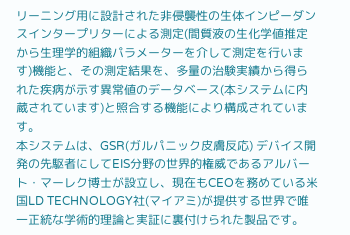リーニング用に設計された非侵襲性の生体インピーダンスインタープリターによる測定(間質液の生化学値推定から生理学的組織パラメーターを介して測定を行います)機能と、その測定結果を、多量の治験実績から得られた疾病が示す異常値のデータベース(本システムに内蔵されています)と照合する機能により構成されています。
本システムは、GSR(ガルパニック皮膚反応) デバイス開発の先駆者にしてEIS分野の世界的権威であるアルバート・マーレク博士が設立し、現在もCEOを務めている米国LD TECHNOLOGY社(マイアミ)が提供する世界で唯一正統な学術的理論と実証に裏付けられた製品です。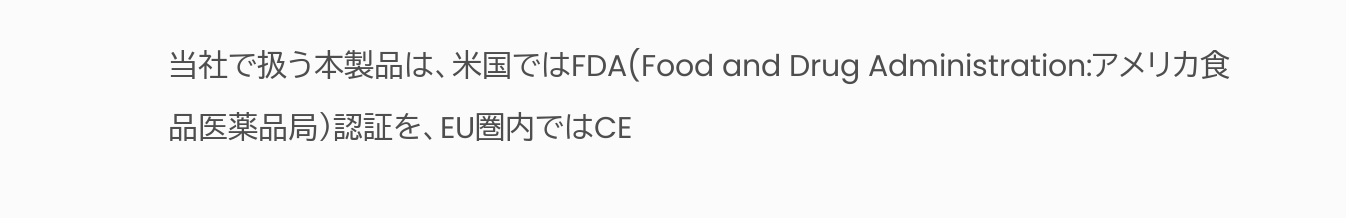当社で扱う本製品は、米国ではFDA(Food and Drug Administration:アメリカ食品医薬品局)認証を、EU圏内ではCE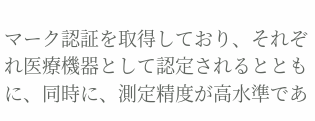マーク認証を取得しており、それぞれ医療機器として認定されるとともに、同時に、測定精度が高水準であ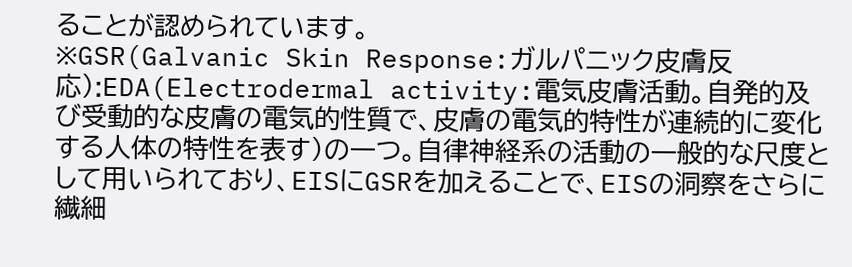ることが認められています。
※GSR(Galvanic Skin Response:ガルパニック皮膚反応):EDA(Electrodermal activity:電気皮膚活動。自発的及び受動的な皮膚の電気的性質で、皮膚の電気的特性が連続的に変化する人体の特性を表す)の一つ。自律神経系の活動の一般的な尺度として用いられており、EISにGSRを加えることで、EISの洞察をさらに繊細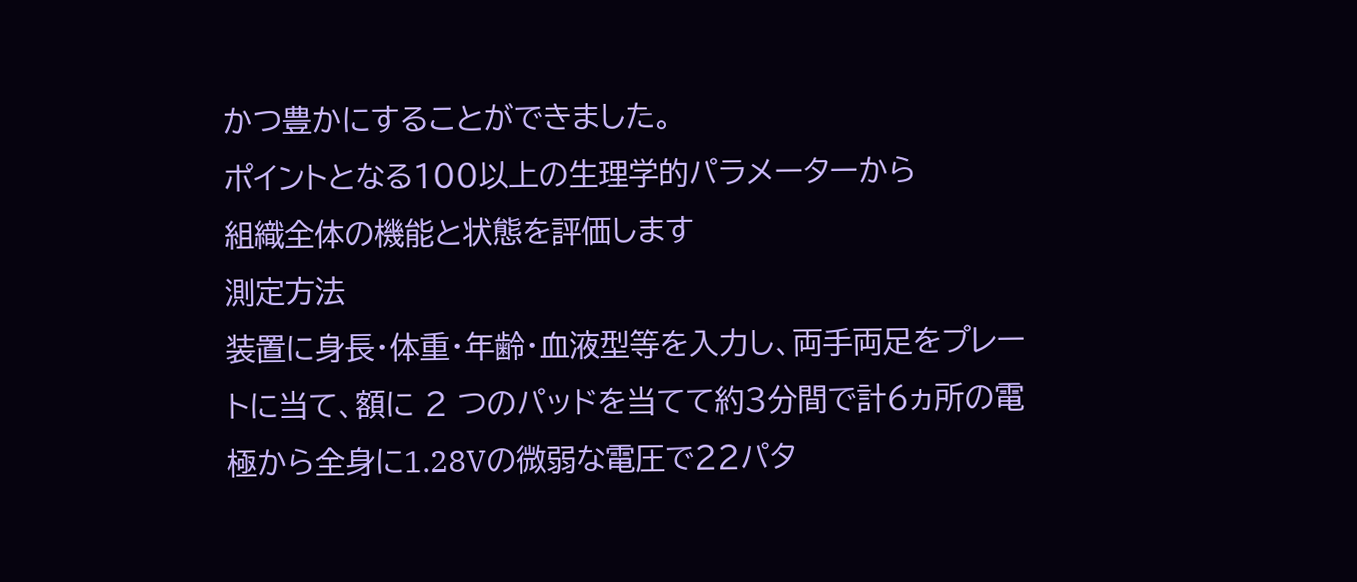かつ豊かにすることができました。
ポイントとなる100以上の生理学的パラメーターから
組織全体の機能と状態を評価します
測定方法
装置に身長・体重・年齢・血液型等を入力し、両手両足をプレートに当て、額に 2 つのパッドを当てて約3分間で計6ヵ所の電極から全身に1.28Vの微弱な電圧で22パタ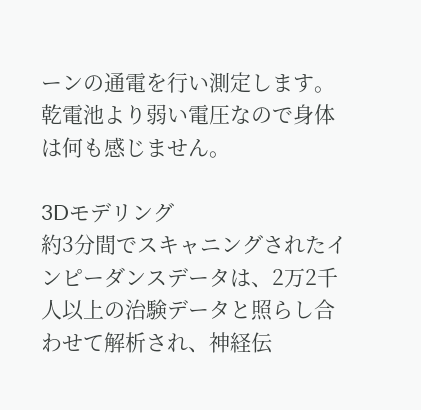ーンの通電を行い測定します。乾電池より弱い電圧なので身体は何も感じません。

3Dモデリング
約3分間でスキャニングされたインピーダンスデータは、2万2千人以上の治験データと照らし合わせて解析され、神経伝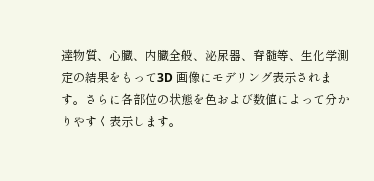達物質、心臓、内臓全般、泌尿器、脊髄等、生化学測定の結果をもって3D 画像にモデリング表示されます。さらに各部位の状態を色および数値によって分かりやすく表示します。